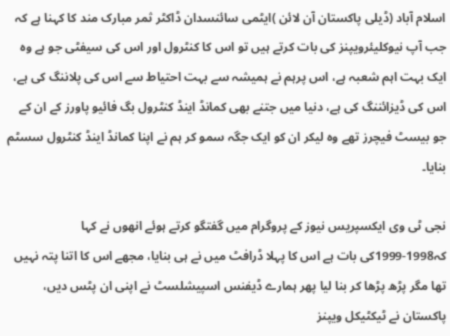اسلام آباد (ڈیلی پاکستان آن لائن )ایٹمی سائنسدان ڈاکٹر ثمر مبارک مند کا کہنا ہے کہ جب آپ نیوکلیئرویپنز کی بات کرتے ہیں تو اس کا کنٹرول اور اس کی سیفٹی جو ہے وہ ایک بہت اہم شعبہ ہے، اس پرہم نے ہمیشہ سے بہت احتیاط سے اس کی پلاننگ کی ہے، اس کی ڈیزائننگ کی ہے، دنیا میں جتنے بھی کمانڈ اینڈ کنٹرول بگ فائیو پاورز کے ان کے جو بیسٹ فیچرز تھے وہ لیکر ان کو ایک جگہ سمو کر ہم نے اپنا کمانڈ اینڈ کنٹرول سسٹم بنایا۔

نجی ٹی وی ایکسپریس نیوز کے پروگرام میں گفتگو کرتے ہوئے انھوں نے کہا کہ1998-1999کی بات ہے اس کا پہلا ڈرافٹ میں نے ہی بنایا، مجھے اس کا اتنا پتہ نہیں تھا مگر پڑھ پڑھا کر بنا لیا پھر ہمارے ڈیفنس اسپیشلسٹ نے اپنی ان پٹس دیں، پاکستان نے ٹیکٹیکل ویپنز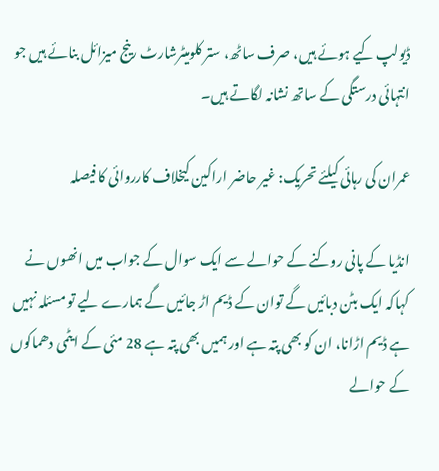ڈیولپ کیے ہوئے ہیں، صرف ساٹھ، ستر کلومیٹرشارٹ رینج میزائل بنائے ہیں جو انتہائی درستگی کے ساتھ نشانہ لگاتے ہیں۔

عمران کی رہائی کیلئے تحریک: غیر حاضر اراکین کیخلاف کارروائی کا فیصلہ

انڈیا کے پانی روکنے کے حوالے سے ایک سوال کے جواب میں انھوں نے کہاکہ ایک بٹن دبائیں گے توان کے ڈیم اڑ جائیں گے ہمارے لیے تو مسئلہ نہیں ہے ڈیم اڑانا، ان کو بھی پتہ ہے اور ہمیں بھی پتہ ہے 28 مئی کے ایٹمی دھماکوں کے حوالے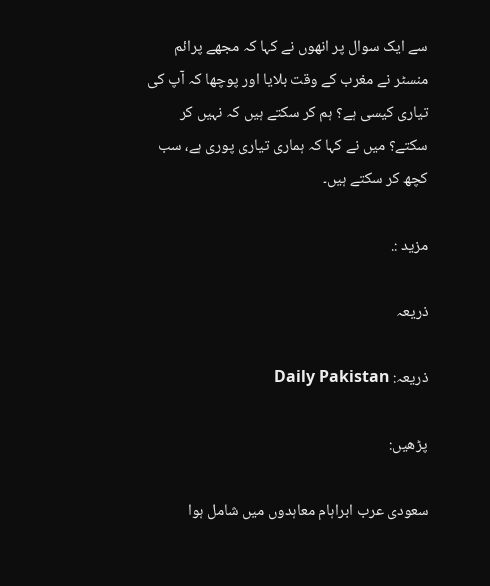سے ایک سوال پر انھوں نے کہا کہ مجھے پرائم منسٹر نے مغرب کے وقت بلایا اور پوچھا کہ آپ کی تیاری کیسی ہے؟ ہم کر سکتے ہیں کہ نہیں کر سکتے؟ میں نے کہا کہ ہماری تیاری پوری ہے، سب کچھ کر سکتے ہیں۔

مزید :.

ذریعہ

ذریعہ: Daily Pakistan

پڑھیں:

سعودی عرب ابراہام معاہدوں میں شامل ہوا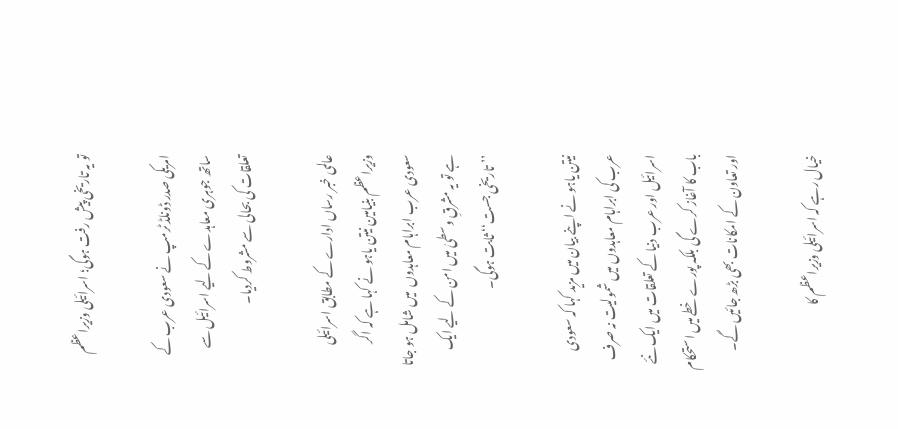تو یہ تاریخی پیش رفت ہوگی؛ اسرائیلی وزیراعظم

امریکی صدر ڈونلڈ ٹرمپ نے سعودی عرب کے ساتھ جوہری معاہدے کے لیے اسرائیل سے تعلقات کی بحالی سے مشروط کردیا۔

عالمی خبر رساں ادارے کے مطابق اسرائیلی وزیراعظم بنیامین نیتن یاہو نے کہا ہے کہ اگر سعودی عرب ابراہام معاہدوں  میں شامل ہو جاتا ہے تو یہ مشرقِ وسطیٰ میں امن کے لیے ایک ’’تاریخی جست‘‘ ثابت ہوگی۔

نیتن یاہو نے اپنے بیان میں مزید کہا کہ سعودی عرب کی ابراہام معاہدوں میں شمولیت نہ صرف اسرائیل اور عرب دنیا کے تعلقات میں ایک نئے باب کا آغاز کرے گی بلکہ پورے خطے میں استحکام اور تعاون کے امکانات بھی بڑھ جائیں گے۔

خیال رہے کہ اسرائیلی وزیراعظم کا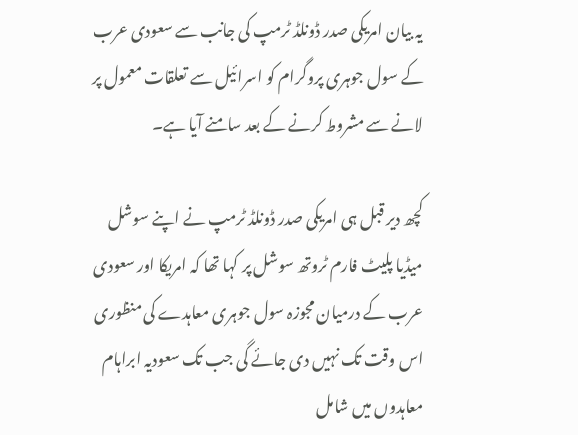یہ بیان امریکی صدر ڈونلڈ ٹرمپ کی جانب سے سعودی عرب کے سول جوہری پروگرام کو اسرائیل سے تعلقات معمول پر لانے سے مشروط کرنے کے بعد سامنے آیا ہے۔

کچھ دیر قبل ہی امریکی صدر ڈونلڈ ٹرمپ نے اپنے سوشل میڈیا پلیٹ فارم ٹروتھ سوشل پر کہا تھا کہ امریکا اور سعودی عرب کے درمیان مجوزہ سول جوہری معاہدے کی منظوری اس وقت تک نہیں دی جائے گی جب تک سعودیہ ابراہام معاہدوں میں شامل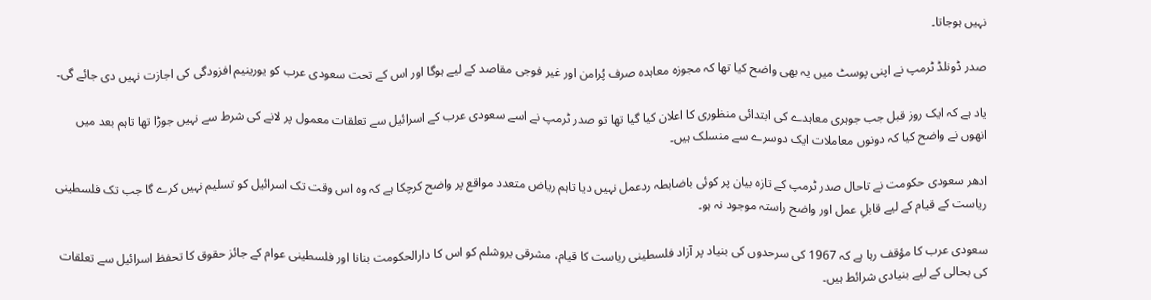نہیں ہوجاتا۔

صدر ڈونلڈ ٹرمپ نے اپنی پوسٹ میں یہ بھی واضح کیا تھا کہ مجوزہ معاہدہ صرف پُرامن اور غیر فوجی مقاصد کے لیے ہوگا اور اس کے تحت سعودی عرب کو یورینیم افزودگی کی اجازت نہیں دی جائے گی۔

یاد ہے کہ ایک روز قبل جب جوہری معاہدے کی ابتدائی منظوری کا اعلان کیا گیا تھا تو صدر ٹرمپ نے اسے سعودی عرب کے اسرائیل سے تعلقات معمول پر لانے کی شرط سے نہیں جوڑا تھا تاہم بعد میں انھوں نے واضح کیا کہ دونوں معاملات ایک دوسرے سے منسلک ہیں۔

ادھر سعودی حکومت نے تاحال صدر ٹرمپ کے تازہ بیان پر کوئی باضابطہ ردعمل نہیں دیا تاہم ریاض متعدد مواقع پر واضح کرچکا ہے کہ وہ اس وقت تک اسرائیل کو تسلیم نہیں کرے گا جب تک فلسطینی ریاست کے قیام کے لیے قابلِ عمل اور واضح راستہ موجود نہ ہو۔

سعودی عرب کا مؤقف رہا ہے کہ 1967 کی سرحدوں کی بنیاد پر آزاد فلسطینی ریاست کا قیام، مشرقی یروشلم کو اس کا دارالحکومت بنانا اور فلسطینی عوام کے جائز حقوق کا تحفظ اسرائیل سے تعلقات کی بحالی کے لیے بنیادی شرائط ہیں۔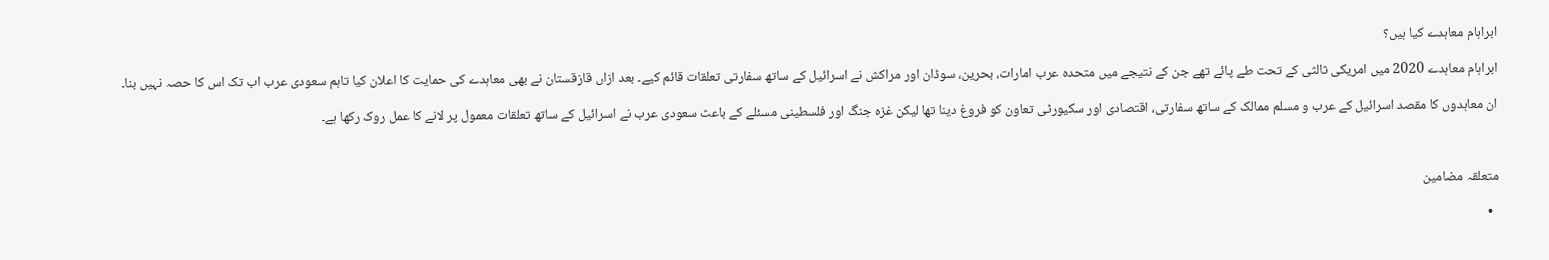ابراہام معاہدے کیا ہیں؟

ابراہام معاہدے 2020 میں امریکی ثالثی کے تحت طے پائے تھے جن کے نتیجے میں متحدہ عرب امارات، بحرین، سوڈان اور مراکش نے اسرائیل کے ساتھ سفارتی تعلقات قائم کیے۔ بعد ازاں قازقستان نے بھی معاہدے کی حمایت کا اعلان کیا تاہم سعودی عرب اب تک اس کا حصہ نہیں بنا۔

ان معاہدوں کا مقصد اسرائیل کے عرب و مسلم ممالک کے ساتھ سفارتی، اقتصادی اور سکیورٹی تعاون کو فروغ دینا تھا لیکن غزہ جنگ اور فلسطینی مسئلے کے باعث سعودی عرب نے اسرائیل کے ساتھ تعلقات معمول پر لانے کا عمل روک رکھا ہے۔



متعلقہ مضامین

  •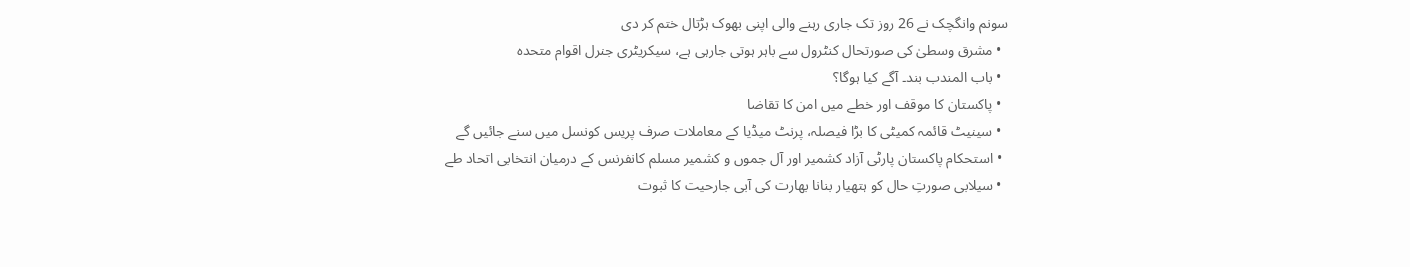سونم وانگچک نے 26 روز تک جاری رہنے والی اپنی بھوک ہڑتال ختم کر دی
  • مشرق وسطیٰ کی صورتحال کنٹرول سے باہر ہوتی جارہی ہے، سیکریٹری جنرل اقوام متحدہ
  • باب المندب بند۔ آگے کیا ہوگا؟
  • پاکستان کا موقف اور خطے میں امن کا تقاضا
  • سینیٹ قائمہ کمیٹی کا بڑا فیصلہ، پرنٹ میڈیا کے معاملات صرف پریس کونسل میں سنے جائیں گے
  • استحکام پاکستان پارٹی آزاد کشمیر اور آل جموں و کشمیر مسلم کانفرنس کے درمیان انتخابی اتحاد طے
  • سیلابی صورتِ حال کو ہتھیار بنانا بھارت کی آبی جارحیت کا ثبوت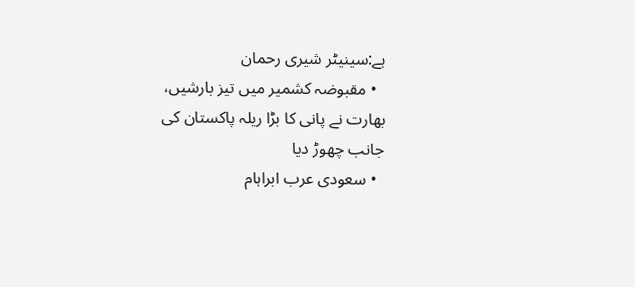ہے:سینیٹر شیری رحمان
  • مقبوضہ کشمیر میں تیز بارشیں، بھارت نے پانی کا بڑا ریلہ پاکستان کی جانب چھوڑ دیا
  • سعودی عرب ابراہام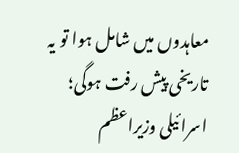معاہدوں میں شامل ہوا تو یہ تاریخی پیش رفت ہوگی؛ اسرائیلی وزیراعظم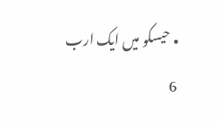• حیسکو میں ایک ارب 6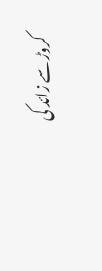کروڑ سے زائد کی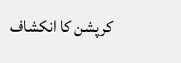کرپشن کا انکشاف